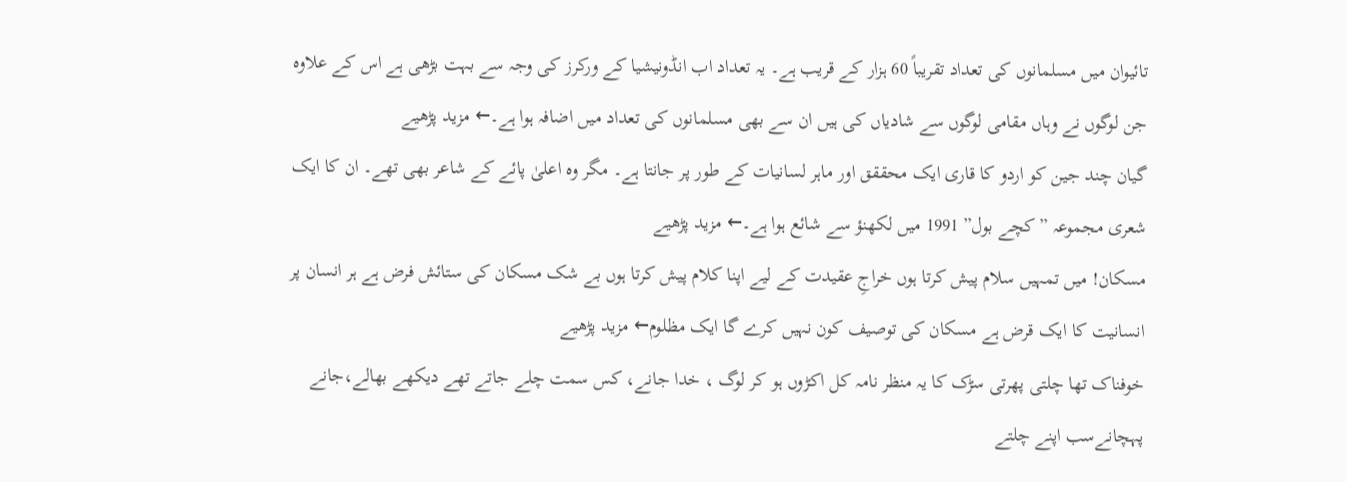تائیوان میں مسلمانوں کی تعداد تقریباً 60 ہزار کے قریب ہے۔ یہ تعداد اب انڈونیشیا کے ورکرز کی وجہ سے بہت بڑھی ہے اس کے علاوہ جن لوگوں نے وہاں مقامی لوگوں سے شادیاں کی ہیں ان سے بھی مسلمانوں کی تعداد میں اضافہ ہوا ہے۔← مزید پڑھیے
گیان چند جین کو اردو کا قاری ایک محققق اور ماہر لسانیات کے طور پر جانتا ہے۔ مگر وہ اعلیٰ پائے کے شاعر بھی تھے۔ ان کا ایک شعری مجموعہ ” کچے بول” 1991 میں لکھنؤ سے شائع ہوا ہے۔← مزید پڑھیے
مسکان! میں تمہیں سلام پیش کرتا ہوں خراجِ عقیدت کے لیے اپنا کلام پیش کرتا ہوں بے شک مسکان کی ستائش فرض ہے ہر انسان پر انسانیت کا ایک قرض ہے مسکان کی توصیف کون نہیں کرے گا ایک مظلوم← مزید پڑھیے
خوفناک تھا چلتی پھرتی سڑک کا یہ منظر نامہ کل اکڑوں ہو کر لوگ ، خدا جانے، کس سمت چلے جاتے تھے دیکھے بھالے،جانے پہچانےسب اپنے چلتے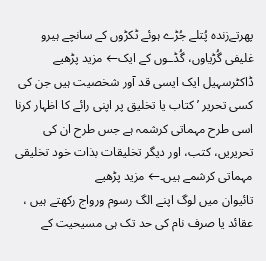پھرتےزندہ پُتلے جُڑے ہوئے ٹکڑوں کے سانچے ہیرو غلیفی گُڑیاوں، گُڈـوں کے ایک← مزید پڑھیے
ڈاکٹرسہیل ایک ایسی قد آور شخصیت ہیں جن کی کسی تحریر ’ کتاب یا تخلیق پر اپنی رائے کا اظہار کرنا اسی طرح مہماتی کرشمہ ہے جس طرح ان کی تحریریں، کتب، اور دیگر تخلیقات بذات خود تخلیقی مہماتی کرشمے ہیں۔← مزید پڑھیے
تائیوان میں لوگ اپنے الگ رسوم ورواج رکھتے ہیں ، عقائد یا صرف نام کی حد تک ہی مسیحیت کے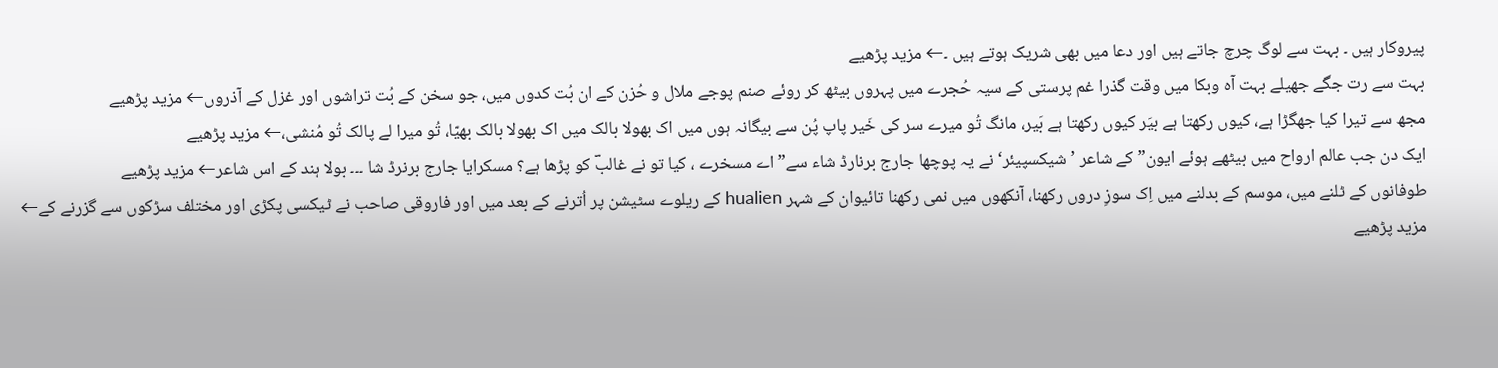پیروکار ہیں ۔ بہت سے لوگ چرچ جاتے ہیں اور دعا میں بھی شریک ہوتے ہیں ۔← مزید پڑھیے
بہت سے رت جگے جھیلے بہت آہ وبکا میں وقت گذرا غم پرستی کے سیہ حُجرے میں پہروں بیٹھ کر روئے صنم پوجے ملال و حُزن کے ان بُت کدوں میں، جو سخن کے بُت تراشوں اور غزل کے آذروں← مزید پڑھیے
مجھ سے تیرا کیا جھگڑا ہے، کیوں رکھتا ہے بیَر کیوں رکھتا ہے بَیر، مانگ تُو میرے سر کی خَیر پاپ پُن سے بیگانہ ہوں میں اک بھولا بالک میں اک بھولا بالک بھیّا، تُو میرا لے پالک تُو مُنشی،← مزید پڑھیے
ایک دن جب عالم ارواح میں بیٹھے ہوئے ایون” کے شاعر ’شیکسپیئر‘ نے یہ پوچھا جارج برنارڈ شاء سے” اے مسخرے ، کیا تو نے غالبؔ کو پڑھا ہے؟ مسکرایا جارج برنرڈ شا ۔۔۔ بولا ہند کے اس شاعر← مزید پڑھیے
طوفانوں کے ٹلنے میں، موسم کے بدلنے میں اِک سوزِ دروں رکھنا، آنکھوں میں نمی رکھنا تائیوان کے شہر hualien کے ریلوے سٹیشن پر اُترنے کے بعد میں اور فاروقی صاحب نے ٹیکسی پکڑی اور مختلف سڑکوں سے گزرنے کے← مزید پڑھیے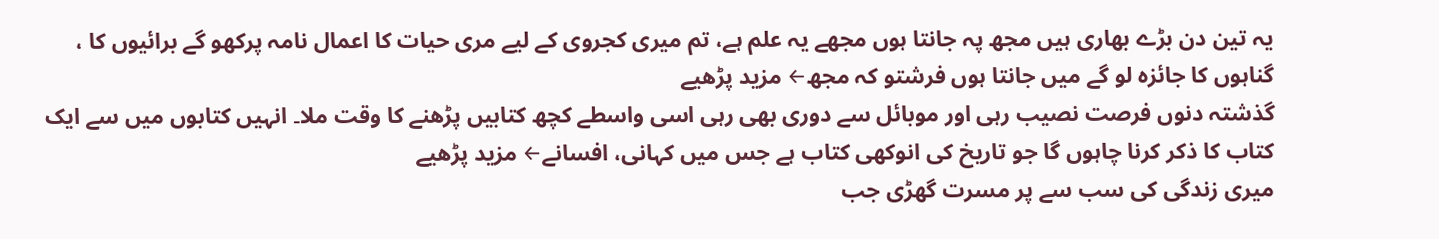یہ تین دن بڑے بھاری ہیں مجھ پہ جانتا ہوں مجھے یہ علم ہے، تم میری کجروی کے لیے مری حیات کا اعمال نامہ پرکھو گے برائیوں کا ، گناہوں کا جائزہ لو گے میں جانتا ہوں فرشتو کہ مجھ← مزید پڑھیے
گذشتہ دنوں فرصت نصیب رہی اور موبائل سے دوری بھی رہی اسی واسطے کچھ کتابیں پڑھنے کا وقت ملا۔ انہیں کتابوں میں سے ایک کتاب کا ذکر کرنا چاہوں گا جو تاریخ کی انوکھی کتاب ہے جس میں کہانی، افسانے← مزید پڑھیے
میری زندگی کی سب سے پر مسرت گھڑی جب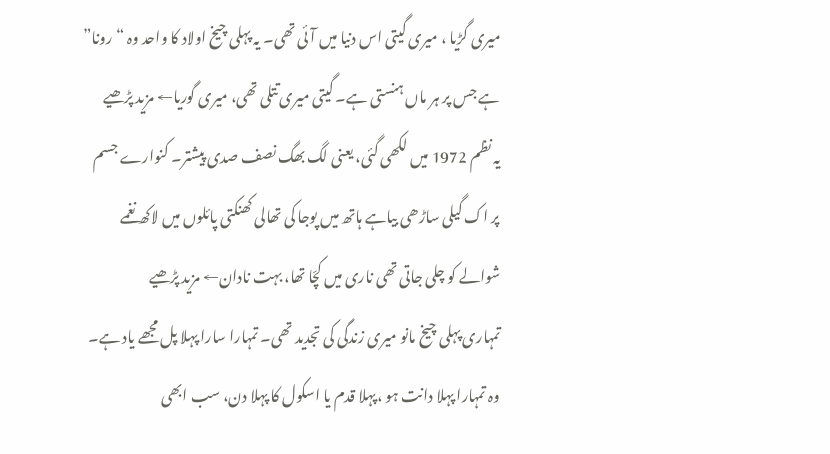میری گڑیا ، میری گیتی اس دنیا میں آئی تھی۔ یہ پہلی چیخ اولاد کا واحد وہ “رونا” ہے جس پر ہر ماں ہنستی ہے۔ گیتی میری تتلی تھی، میری گوریا← مزید پڑھیے
یہ نظم 1972 میں لکھی گئی، یعنی لگ بھگ نصف صدی پیشتر۔ کنوارے جسم پر اک گیلی ساڑھی بیاہے ہاتھ میں پوجا کی تھالی کھنکتی پائلوں میں لاکھ نغمے شوالے کو چلی جاتی تھی ناری میں کچّا تھا، بہت نادان← مزید پڑھیے
تمہاری پہلی چیخ مانو میری زندگی کی تجدید تھی۔ تمہارا سارا پہلا پل مجھے یاد ہے۔ وہ تمہارا پہلا دانت ہو ،پہلا قدم یا اسکول کا پہلا دن، سب ابھی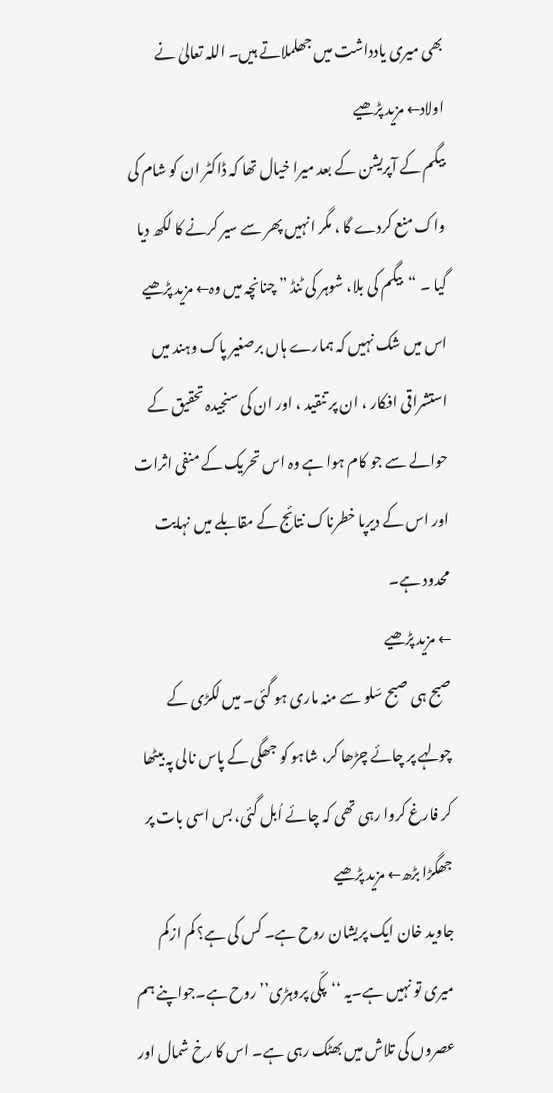بھی میری یادداشت میں جھلملاتے ہیں۔ اللہ تعالیٰ نے اولاد← مزید پڑھیے
بیگم کے آپریشن کے بعد میرا خیال تھا کہ ڈاکٹر ان کو شام کی واک منع کردے گا ، مگر انہیں پھر سے سیر کرنے کا لکھ دیا گیا ۔ “بیگم کی بلا، شوہر کی ٹنڈ ” چنانچہ میں وہ← مزید پڑھیے
اس میں شک نہیں کہ ہمارے ہاں برصغیر پاک وہند میں استشراقی افکار ، ان پر تنقید ، اور ان کی سنجیدہ تحقیق کے حوالے سے جو کام ہوا ہے وہ اس تحریک کے منفی اثرات اور اس کے دیرپا خطرناک نتائج کے مقابلے میں نہایت محدود ہے۔
← مزید پڑھیے
صبح ہی صبح سَلو سے منہ ماری ہو گئی۔ میں لکڑی کے چولہے پر چائے چڑھا کر، شاہو کو جھگی کے پاس نالی پہ بیٹھا کر فارغ کروا رہی تھی کہ چائے اُبل گئی، بس اسی بات پر جھگڑا بڑھ← مزید پڑھیے
جاوید خان ایک پریشان روح ہے۔ کس کی ہے؟ کم ازکم میری تو نہیں ہے۔یہ ‘‘پکّی پروہڑی’’ روح ہے۔جواپنے ہم عصروں کی تلاش میں بھٹک رہی ہے۔ اس کا رخ شمال اور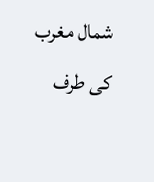شمال مغرب کی طرف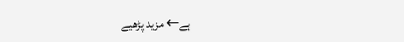ہے← مزید پڑھیے